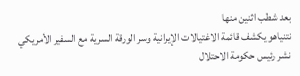بعد شطب اثنين منها
نتنياهو يكشف قائمة الاغتيالات الإيرانية وسر الورقة السرية مع السفير الأمريكي
نشر رئيس حكومة الاحتلال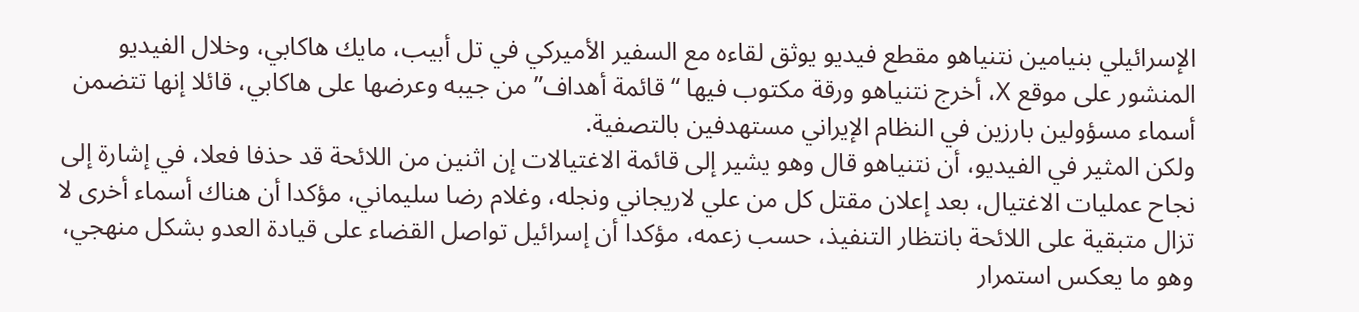الإسرائيلي بنيامين نتنياهو مقطع فيديو يوثق لقاءه مع السفير الأميركي في تل أبيب، مايك هاكابي، وخلال الفيديو المنشور على موقع X، أخرج نتنياهو ورقة مكتوب فيها “قائمة أهداف” من جيبه وعرضها على هاكابي، قائلا إنها تتضمن أسماء مسؤولين بارزين في النظام الإيراني مستهدفين بالتصفية.
ولكن المثير في الفيديو، أن نتنياهو قال وهو يشير إلى قائمة الاغتيالات إن اثنين من اللائحة قد حذفا فعلا، في إشارة إلى نجاح عمليات الاغتيال، بعد إعلان مقتل كل من علي لاريجاني ونجله، وغلام رضا سليماني، مؤكدا أن هناك أسماء أخرى لا تزال متبقية على اللائحة بانتظار التنفيذ، حسب زعمه، مؤكدا أن إسرائيل تواصل القضاء على قيادة العدو بشكل منهجي، وهو ما يعكس استمرار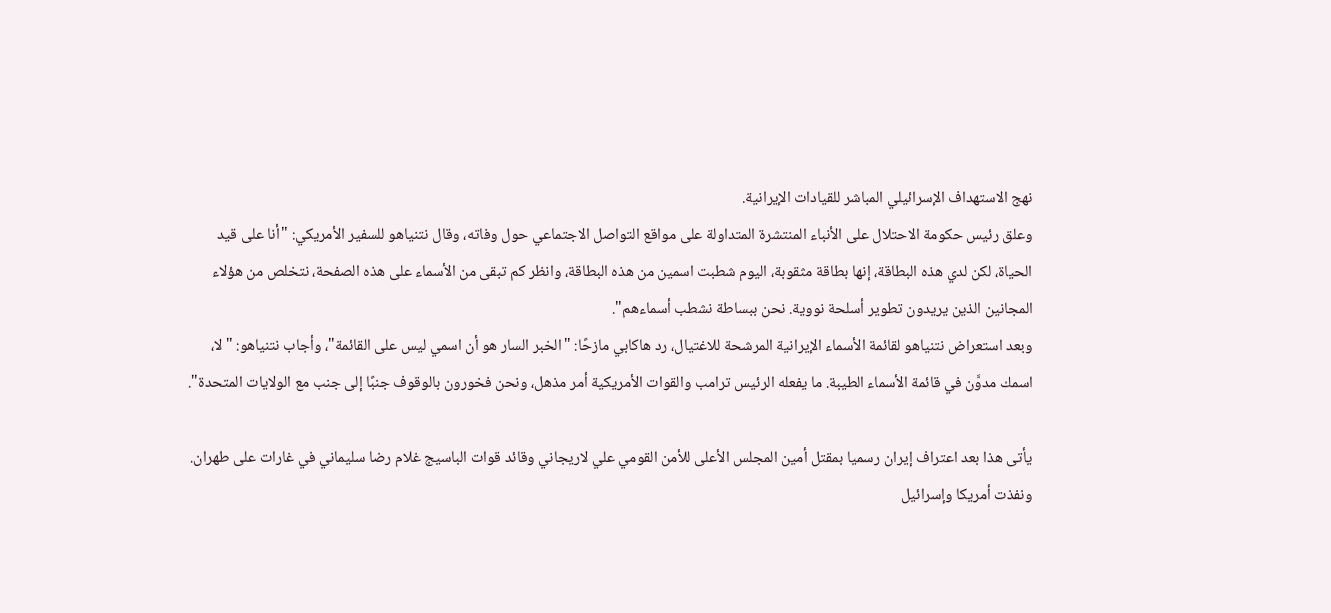نهج الاستهداف الإسرائيلي المباشر للقيادات الإيرانية.
وعلق رئيس حكومة الاحتلال على الأنباء المنتشرة المتداولة على مواقع التواصل الاجتماعي حول وفاته، وقال نتنياهو للسفير الأمريكي: "أنا على قيد الحياة، لكن لدي هذه البطاقة، إنها بطاقة مثقوبة، اليوم شطبت اسمين من هذه البطاقة، وانظر كم تبقى من الأسماء على هذه الصفحة، نتخلص من هؤلاء المجانين الذين يريدون تطوير أسلحة نووية. نحن ببساطة نشطب أسماءهم".
وبعد استعراض نتنياهو لقائمة الأسماء الإيرانية المرشحة للاغتيال، رد هاكابي مازحًا: "الخبر السار هو أن اسمي ليس على القائمة"، وأجاب نتنياهو: "لا، اسمك مدوَّن في قائمة الأسماء الطيبة. ما يفعله الرئيس ترامب والقوات الأمريكية أمر مذهل، ونحن فخورون بالوقوف جنبًا إلى جنب مع الولايات المتحدة".

يأتى هذا بعد اعتراف إيران رسميا بمقتل أمين المجلس الأعلى للأمن القومي علي لاريجاني وقائد قوات الباسيج غلام رضا سليماني في غارات على طهران.
ونفذت أمريكا وإسرائيل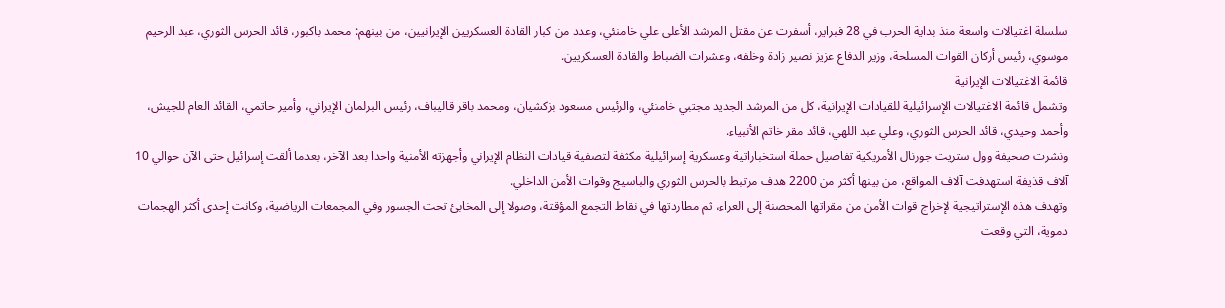سلسلة اغتيالات واسعة منذ بداية الحرب في 28 فبراير، أسفرت عن مقتل المرشد الأعلى علي خامنئي، وعدد من كبار القادة العسكريين الإيرانيين، من بينهم: محمد باكبور، قائد الحرس الثوري، عبد الرحيم موسوي، رئيس أركان القوات المسلحة، وزير الدفاع عزيز نصير زادة وخلفه، وعشرات الضباط والقادة العسكريين.
قائمة الاغتيالات الإيرانية
وتشمل قائمة الاغتيالات الإسرائيلية للقيادات الإيرانية، كل من المرشد الجديد مجتبي خامنئي، والرئيس مسعود بزكشيان، ومحمد باقر قاليباف، رئيس البرلمان الإيراني، وأمير حاتمي، القائد العام للجيش، وأحمد وحيدي، قائد الحرس الثوري، وعلي عبد اللهي، قائد مقر خاتم الأنبياء.
ونشرت صحيفة وول ستريت جورنال الأمريكية تفاصيل حملة استخباراتية وعسكرية إسرائيلية مكثفة لتصفية قيادات النظام الإيراني وأجهزته الأمنية واحدا بعد الآخر، بعدما ألقت إسرائيل حتى الآن حوالي 10 آلاف قذيفة استهدفت آلاف المواقع، من بينها أكثر من 2200 هدف مرتبط بالحرس الثوري والباسيج وقوات الأمن الداخلي.
وتهدف هذه الإستراتيجية لإخراج قوات الأمن من مقراتها المحصنة إلى العراء، ثم مطاردتها في نقاط التجمع المؤقتة، وصولا إلى المخابئ تحت الجسور وفي المجمعات الرياضية، وكانت إحدى أكثر الهجمات دموية، التي وقعت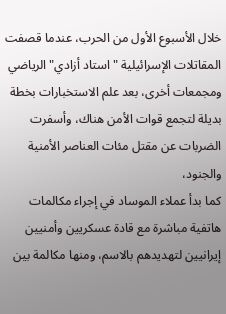خلال الأسبوع الأول من الحرب، عندما قصفت المقاتلات الإسرائيلية "استاد أزادي" الرياضي ومجمعات أخرى، بعد علم الاستخبارات بخطة بديلة لتجمع قوات الأمن هناك، وأسفرت الضربات عن مقتل مئات العناصر الأمنية والجنود،
كما بدأ عملاء الموساد في إجراء مكالمات هاتفية مباشرة مع قادة عسكريين وأمنيين إيرانيين لتهديدهم بالاسم، ومنها مكالمة بين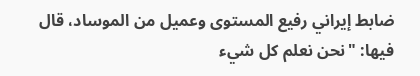ضابط إيراني رفيع المستوى وعميل من الموساد، قال فيها: "نحن نعلم كل شيء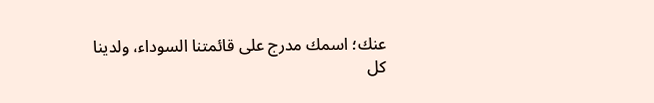عنك؛ اسمك مدرج على قائمتنا السوداء، ولدينا كل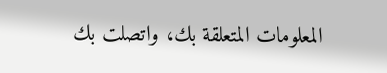المعلومات المتعلقة بك، واتصلت بك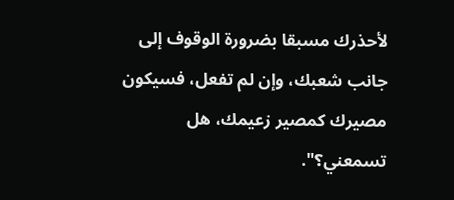لأحذرك مسبقا بضرورة الوقوف إلى جانب شعبك، وإن لم تفعل، فسيكون مصيرك كمصير زعيمك، هل تسمعني؟".